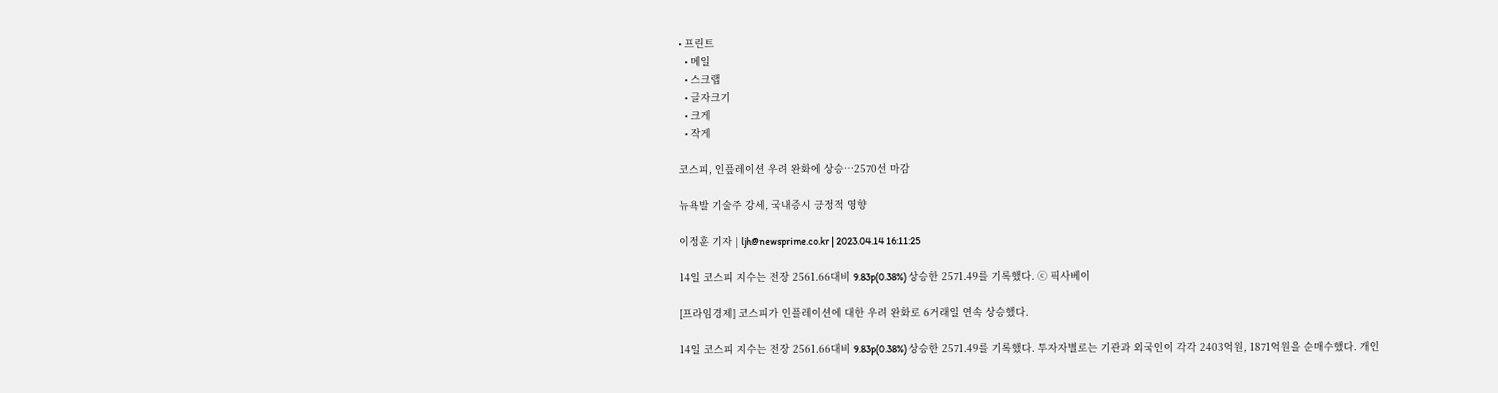• 프린트
  • 메일
  • 스크랩
  • 글자크기
  • 크게
  • 작게

코스피, 인픞레이션 우려 완화에 상승…2570선 마감

뉴욕발 기술주 강세, 국내증시 긍정적 영향

이정훈 기자 | ljh@newsprime.co.kr | 2023.04.14 16:11:25

14일 코스피 지수는 전장 2561.66대비 9.83p(0.38%) 상승한 2571.49를 기록했다. ⓒ 픽사베이

[프라임경제] 코스피가 인플레이션에 대한 우려 완화로 6거래일 연속 상승했다.

14일 코스피 지수는 전장 2561.66대비 9.83p(0.38%) 상승한 2571.49를 기록했다. 투자자별로는 기관과 외국인이 각각 2403억원, 1871억원을 순매수했다. 개인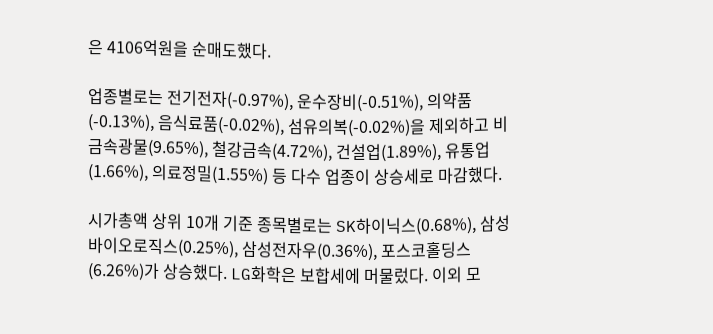은 4106억원을 순매도했다.

업종별로는 전기전자(-0.97%), 운수장비(-0.51%), 의약품(-0.13%), 음식료품(-0.02%), 섬유의복(-0.02%)을 제외하고 비금속광물(9.65%), 철강금속(4.72%), 건설업(1.89%), 유통업(1.66%), 의료정밀(1.55%) 등 다수 업종이 상승세로 마감했다.

시가총액 상위 10개 기준 종목별로는 SK하이닉스(0.68%), 삼성바이오로직스(0.25%), 삼성전자우(0.36%), 포스코홀딩스(6.26%)가 상승했다. LG화학은 보합세에 머물렀다. 이외 모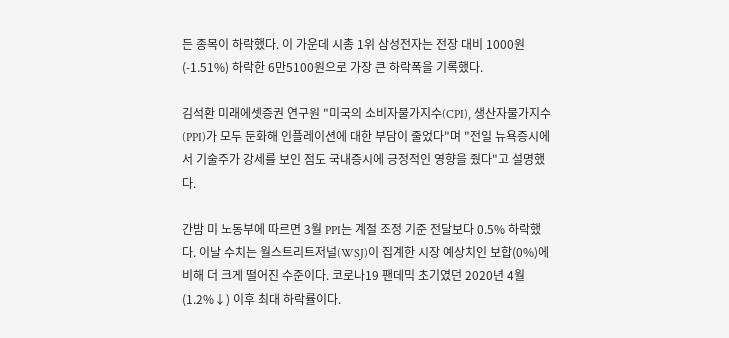든 종목이 하락했다. 이 가운데 시총 1위 삼성전자는 전장 대비 1000원(-1.51%) 하락한 6만5100원으로 가장 큰 하락폭을 기록했다.

김석환 미래에셋증권 연구원 "미국의 소비자물가지수(CPI), 생산자물가지수(PPI)가 모두 둔화해 인플레이션에 대한 부담이 줄었다"며 "전일 뉴욕증시에서 기술주가 강세를 보인 점도 국내증시에 긍정적인 영향을 줬다"고 설명했다.

간밤 미 노동부에 따르면 3월 PPI는 계절 조정 기준 전달보다 0.5% 하락했다. 이날 수치는 월스트리트저널(WSJ)이 집계한 시장 예상치인 보합(0%)에 비해 더 크게 떨어진 수준이다. 코로나19 팬데믹 초기였던 2020년 4월(1.2%↓) 이후 최대 하락률이다.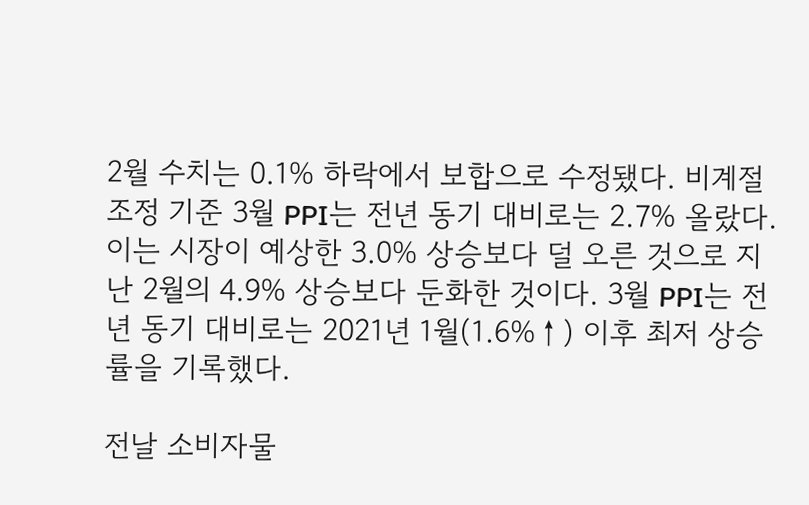2월 수치는 0.1% 하락에서 보합으로 수정됐다. 비계절 조정 기준 3월 PPI는 전년 동기 대비로는 2.7% 올랐다. 이는 시장이 예상한 3.0% 상승보다 덜 오른 것으로 지난 2월의 4.9% 상승보다 둔화한 것이다. 3월 PPI는 전년 동기 대비로는 2021년 1월(1.6%↑) 이후 최저 상승률을 기록했다.

전날 소비자물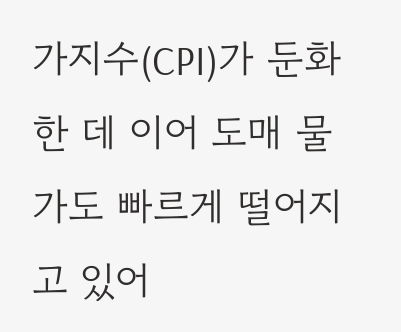가지수(CPI)가 둔화한 데 이어 도매 물가도 빠르게 떨어지고 있어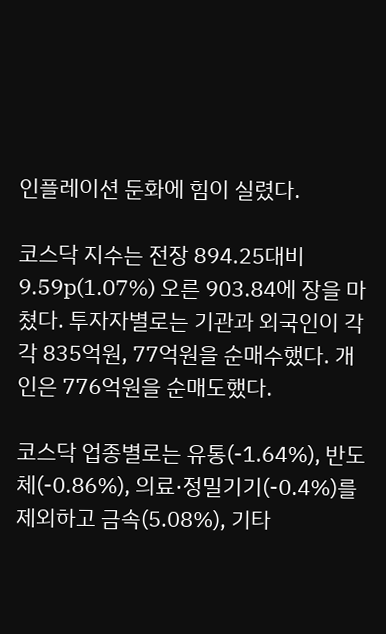인플레이션 둔화에 힘이 실렸다.

코스닥 지수는 전장 894.25대비 9.59p(1.07%) 오른 903.84에 장을 마쳤다. 투자자별로는 기관과 외국인이 각각 835억원, 77억원을 순매수했다. 개인은 776억원을 순매도했다.

코스닥 업종별로는 유통(-1.64%), 반도체(-0.86%), 의료·정밀기기(-0.4%)를 제외하고 금속(5.08%), 기타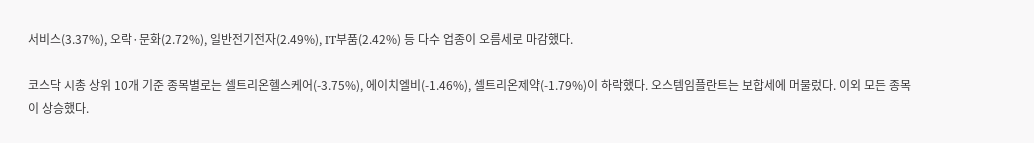서비스(3.37%), 오락·문화(2.72%), 일반전기전자(2.49%), IT부품(2.42%) 등 다수 업종이 오름세로 마감했다.

코스닥 시총 상위 10개 기준 종목별로는 셀트리온헬스케어(-3.75%), 에이치엘비(-1.46%), 셀트리온제약(-1.79%)이 하락했다. 오스템임플란트는 보합세에 머물렀다. 이외 모든 종목이 상승했다.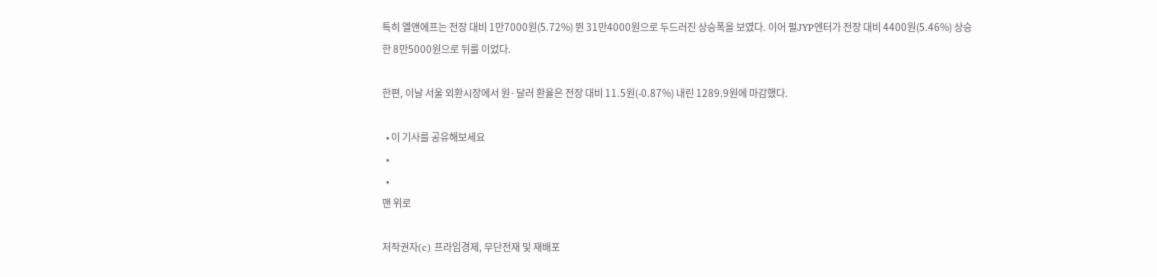특히 엘앤에프는 전장 대비 1만7000원(5.72%) 뛴 31만4000원으로 두드러진 상승폭을 보였다. 이어 펄JYP엔터가 전장 대비 4400원(5.46%) 상승한 8만5000원으로 뒤를 이었다.

한편, 이날 서울 외환시장에서 원·달러 환율은 전장 대비 11.5원(-0.87%) 내린 1289.9원에 마감했다.

  • 이 기사를 공유해보세요
  •
  •
맨 위로

저작권자(c) 프라임경제, 무단전재 및 재배포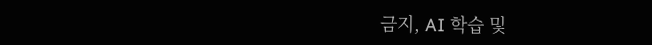금지, AI 학습 및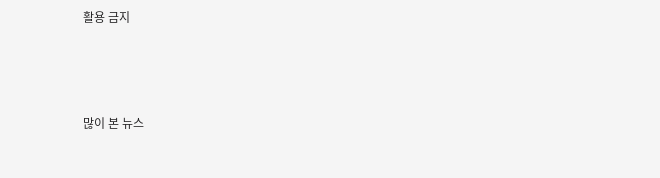활용 금지






많이 본 뉴스